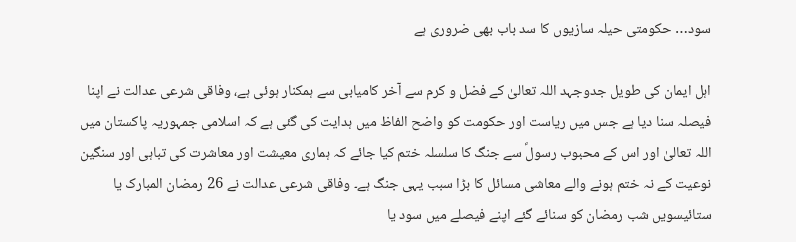سود… حکومتی حیلہ سازیوں کا سد باب بھی ضروری ہے

اہل ایمان کی طویل جدوجہد اللہ تعالیٰ کے فضل و کرم سے آخر کامیابی سے ہمکنار ہوئی ہے، وفاقی شرعی عدالت نے اپنا فیصلہ سنا دیا ہے جس میں ریاست اور حکومت کو واضح الفاظ میں ہدایت کی گئی ہے کہ اسلامی جمہوریہ پاکستان میں اللہ تعالیٰ اور اس کے محبوب رسولؐ سے جنگ کا سلسلہ ختم کیا جائے کہ ہماری معیشت اور معاشرت کی تباہی اور سنگین نوعیت کے نہ ختم ہونے والے معاشی مسائل کا بڑا سبب یہی جنگ ہے۔ وفاقی شرعی عدالت نے 26 رمضان المبارک یا ستائیسویں شب رمضان کو سنائے گئے اپنے فیصلے میں سود یا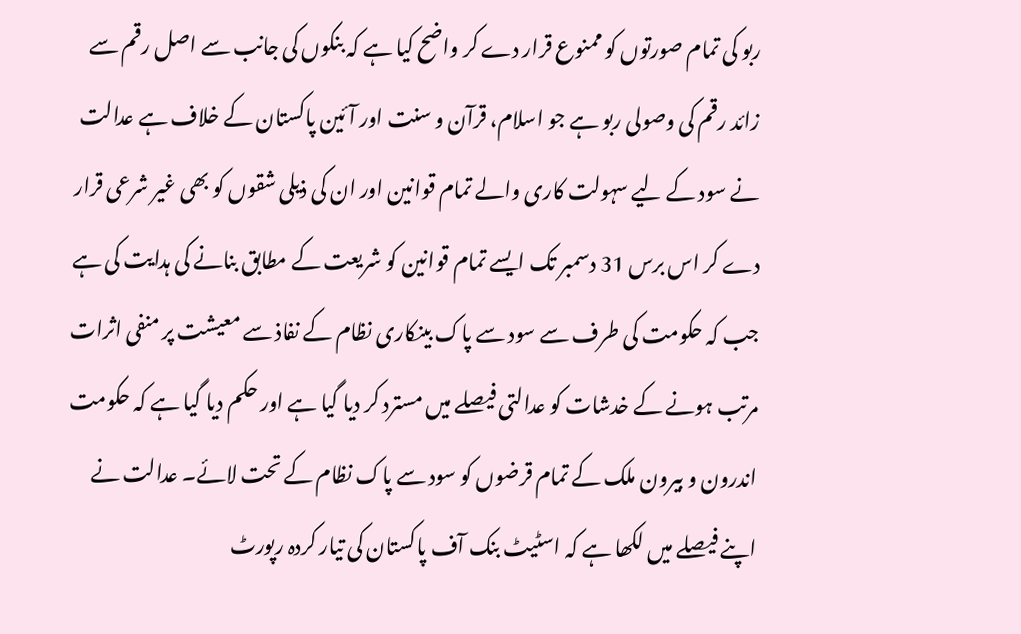ربو کی تمام صورتوں کو ممنوع قرار دے کر واضح کیا ہے کہ بنکوں کی جانب سے اصل رقم سے زائد رقم کی وصولی ربو ہے جو اسلام، قرآن و سنت اور آئین پاکستان کے خلاف ہے عدالت نے سود کے لیے سہولت کاری والے تمام قوانین اور ان کی ذیلی شقوں کو بھی غیر شرعی قرار دے کر اس برس 31 دسمبر تک ایسے تمام قوانین کو شریعت کے مطابق بنانے کی ہدایت کی ہے جب کہ حکومت کی طرف سے سود سے پاک بینکاری نظام کے نفاذ سے معیشت پر منفی اثرات مرتب ہونے کے خدشات کو عدالتی فیصلے میں مسترد کر دیا گیا ہے اور حکم دیا گیا ہے کہ حکومت اندرون و بیرون ملک کے تمام قرضوں کو سود سے پاک نظام کے تحت لائے۔ عدالت نے اپنے فیصلے میں لکھا ہے کہ اسٹیٹ بنک آف پاکستان کی تیار کردہ رپورٹ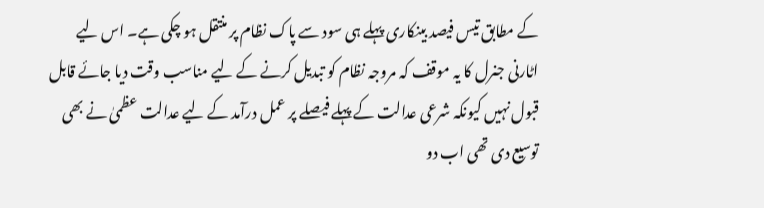کے مطابق تیس فیصد بینکاری پہلے ہی سود سے پاک نظام پر منتقل ہو چکی ہے۔ اس لیے اٹارنی جنرل کا یہ موقف کہ مروجہ نظام کو تبدیل کرنے کے لیے مناسب وقت دیا جائے قابل قبول نہیں کیونکہ شرعی عدالت کے پہلے فیصلے پر عمل درآمد کے لیے عدالت عظمیٰ نے بھی توسیع دی تھی اب دو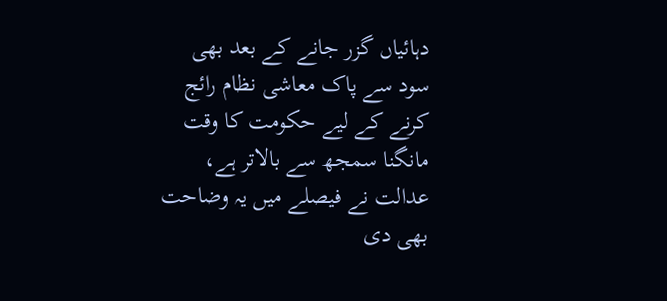دہائیاں گزر جانے کے بعد بھی سود سے پاک معاشی نظام رائج کرنے کے لیے حکومت کا وقت مانگنا سمجھ سے بالاتر ہے، عدالت نے فیصلے میں یہ وضاحت بھی دی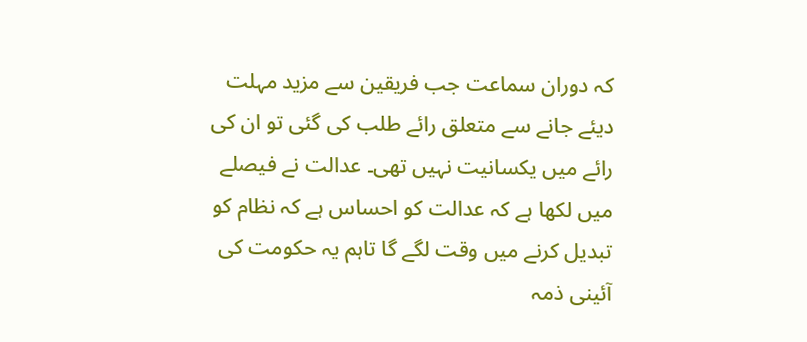کہ دوران سماعت جب فریقین سے مزید مہلت دیئے جانے سے متعلق رائے طلب کی گئی تو ان کی رائے میں یکسانیت نہیں تھی۔ عدالت نے فیصلے میں لکھا ہے کہ عدالت کو احساس ہے کہ نظام کو تبدیل کرنے میں وقت لگے گا تاہم یہ حکومت کی آئینی ذمہ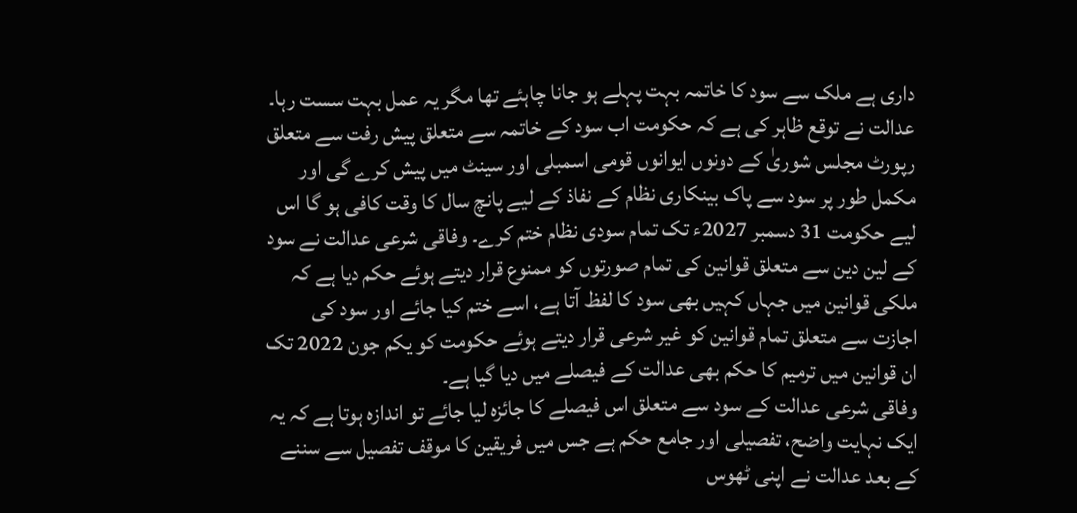داری ہے ملک سے سود کا خاتمہ بہت پہلے ہو جانا چاہئے تھا مگر یہ عمل بہت سست رہا۔ عدالت نے توقع ظاہر کی ہے کہ حکومت اب سود کے خاتمہ سے متعلق پیش رفت سے متعلق رپورٹ مجلس شوریٰ کے دونوں ایوانوں قومی اسمبلی اور سینٹ میں پیش کرے گی اور مکمل طور پر سود سے پاک بینکاری نظام کے نفاذ کے لیے پانچ سال کا وقت کافی ہو گا اس لیے حکومت 31 دسمبر 2027ء تک تمام سودی نظام ختم کرے۔ وفاقی شرعی عدالت نے سود کے لین دین سے متعلق قوانین کی تمام صورتوں کو ممنوع قرار دیتے ہوئے حکم دیا ہے کہ ملکی قوانین میں جہاں کہیں بھی سود کا لفظ آتا ہے، اسے ختم کیا جائے اور سود کی اجازت سے متعلق تمام قوانین کو غیر شرعی قرار دیتے ہوئے حکومت کو یکم جون 2022 تک ان قوانین میں ترمیم کا حکم بھی عدالت کے فیصلے میں دیا گیا ہے۔
وفاقی شرعی عدالت کے سود سے متعلق اس فیصلے کا جائزہ لیا جائے تو اندازہ ہوتا ہے کہ یہ ایک نہایت واضح، تفصیلی اور جامع حکم ہے جس میں فریقین کا موقف تفصیل سے سننے کے بعد عدالت نے اپنی ٹھوس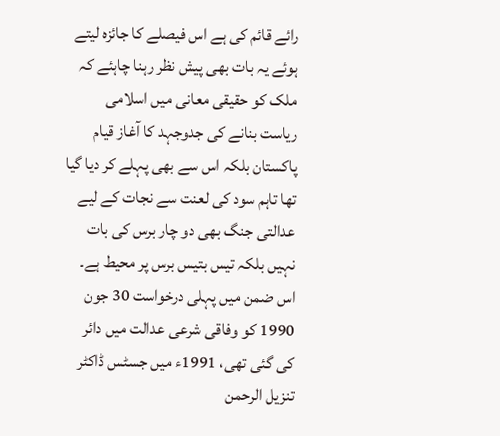رائے قائم کی ہے اس فیصلے کا جائزہ لیتے ہوئے یہ بات بھی پیش نظر رہنا چاہئے کہ ملک کو حقیقی معانی میں اسلامی ریاست بنانے کی جدوجہد کا آغاز قیام پاکستان بلکہ اس سے بھی پہلے کر دیا گیا تھا تاہم سود کی لعنت سے نجات کے لیے عدالتی جنگ بھی دو چار برس کی بات نہیں بلکہ تیس بتیس برس پر محیط ہے۔ اس ضمن میں پہلی درخواست 30 جون 1990 کو وفاقی شرعی عدالت میں دائر کی گئی تھی، 1991ء میں جسٹس ڈاکٹر تنزیل الرحمن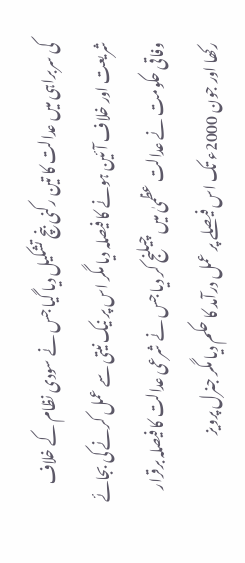کی سربراہی میں عدالت کا تین رکنی بنچ تشکیل دیا گیا جس نے سودی نظام کے خلاف شریعت اور خلاف آئین ہونے کا فیصلہ دیا مگر اس پر نیک نیتی سے عمل کرنے کی بجائے وفاقی حکومت نے عدالت عظمیٰ میں چیلنج کر دیا جس نے شرعی عدالت کا فیصلہ برقرار رکھا اور جون 2000ء تک اس فیصلے پر عمل درآمد کا حکم دیا مگر جنرل پرویز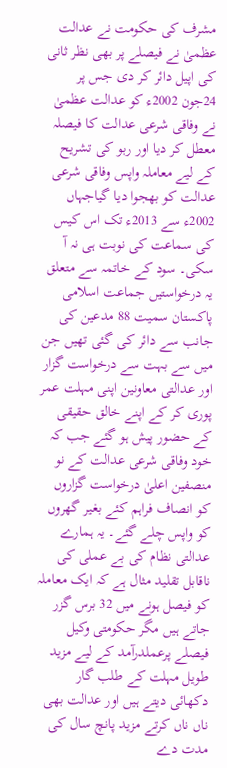مشرف کی حکومت نے عدالت عظمیٰ نے فیصلے پر بھی نظر ثانی کی اپیل دائر کر دی جس پر 24جون 2002ء کو عدالت عظمیٰ نے وفاقی شرعی عدالت کا فیصلہ معطل کر دیا اور ربو کی تشریح کے لیے معاملہ واپس وفاقی شرعی عدالت کو بھجوا دیا گیاجہاں 2002ء سے 2013ء تک اس کیس کی سماعت کی نوبت ہی نہ آ سکی۔ سود کے خاتمہ سے متعلق یہ درخواستیں جماعت اسلامی پاکستان سمیت 88 مدعین کی جانب سے دائر کی گئی تھیں جن میں سے بہت سے درخواست گزار اور عدالتی معاونین اپنی مہلت عمر پوری کر کے اپنے خالق حقیقی کے حضور پیش ہو گئے جب کہ خود وفاقی شرعی عدالت کے نو منصفین اعلیٰ درخواست گزاروں کو انصاف فراہم کئے بغیر گھروں کو واپس چلے گئے۔ یہ ہمارے عدالتی نظام کی بے عملی کی ناقابل تقلید مثال ہے کہ ایک معاملہ کو فیصل ہونے میں 32 برس گزر جاتے ہیں مگر حکومتی وکیل فیصلے پرعملدرآمد کے لیے مزید طویل مہلت کے طلب گار دکھائی دیتے ہیں اور عدالت بھی ناں ناں کرتے مزید پانچ سال کی مدت دے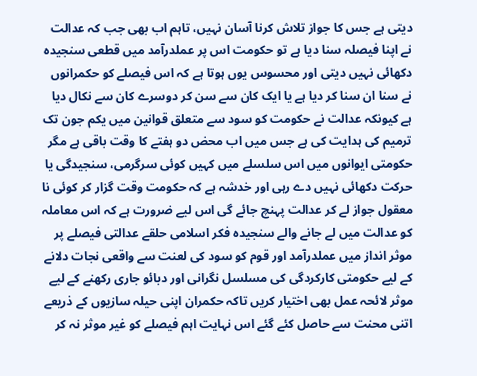دیتی ہے جس کا جواز تلاش کرنا آسان نہیں، تاہم اب بھی جب کہ عدالت نے اپنا فیصلہ سنا دیا ہے تو حکومت اس پر عملدرآمد میں قطعی سنجیدہ دکھائی نہیں دیتی اور محسوس یوں ہوتا ہے کہ اس فیصلے کو حکمرانوں نے سنا ان سنا کر دیا ہے یا ایک کان سے سن کر دوسرے کان سے نکال دیا ہے کیونکہ عدالت نے حکومت کو سود سے متعلق قوانین میں یکم جون تک ترمیم کی ہدایت کی ہے جس میں اب محض دو ہفتے کا وقت باقی ہے مگر حکومتی ایوانوں میں اس سلسلے میں کہیں کوئی سرگرمی، سنجیدگی یا حرکت دکھائی نہیں دے رہی اور خدشہ ہے کہ حکومت وقت گزار کر کوئی نا معقول جواز لے کر عدالت پہنچ جائے گی اس لیے ضرورت ہے کہ اس معاملہ کو عدالت میں لے جانے والے سنجیدہ فکر اسلامی حلقے عدالتی فیصلے پر موثر انداز میں عملدرآمد اور قوم کو سود کی لعنت سے واقعی نجات دلانے کے لیے حکومتی کارکردگی کی مسلسل نگرانی اور دبائو جاری رکھنے کے لیے موثر لائحہ عمل بھی اختیار کریں تاکہ حکمران اپنی حیلہ سازیوں کے ذریعے اتنی محنت سے حاصل کئے گئے اس نہایت اہم فیصلے کو غیر موثر نہ کر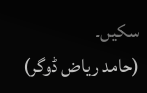سکیں۔
(حامد ریاض ڈوگر)